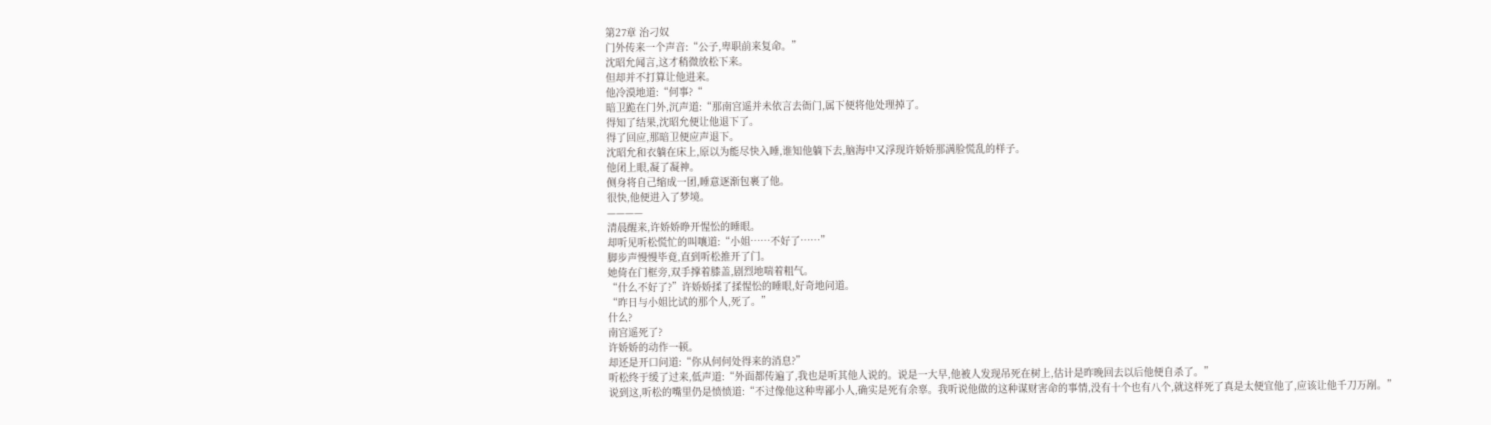第27章 治刁奴
门外传来一个声音:“公子,卑职前来复命。”
沈昭允闻言,这才稍微放松下来。
但却并不打算让他进来。
他冷漠地道:“何事?“
暗卫跪在门外,沉声道:“那南宫遥并未依言去衙门,属下便将他处理掉了。
得知了结果,沈昭允便让他退下了。
得了回应,那暗卫便应声退下。
沈昭允和衣躺在床上,原以为能尽快入睡,谁知他躺下去,脑海中又浮现许娇娇那满脸慌乱的样子。
他闭上眼,凝了凝神。
侧身将自己缩成一团,睡意逐渐包裹了他。
很快,他便进入了梦境。
————
清晨醒来,许娇娇睁开惺忪的睡眼。
却听见听松慌忙的叫嚷道:“小姐……不好了……”
脚步声慢慢毕竟,直到听松推开了门。
她倚在门框旁,双手撑着膝盖,剧烈地喘着粗气。
“什么不好了?”许娇娇揉了揉惺忪的睡眼,好奇地问道。
“昨日与小姐比试的那个人,死了。”
什么?
南宫遥死了?
许娇娇的动作一顿。
却还是开口问道:“你从何何处得来的消息?”
听松终于缓了过来,低声道:“外面都传遍了,我也是听其他人说的。说是一大早,他被人发现吊死在树上,估计是昨晚回去以后他便自杀了。”
说到这,听松的嘴里仍是愤愤道:“不过像他这种卑鄙小人,确实是死有余辜。我听说他做的这种谋财害命的事情,没有十个也有八个,就这样死了真是太便宜他了,应该让他千刀万剐。”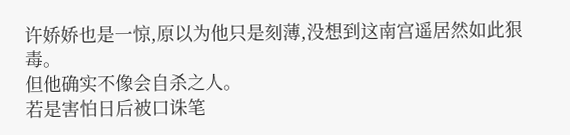许娇娇也是一惊,原以为他只是刻薄,没想到这南宫遥居然如此狠毒。
但他确实不像会自杀之人。
若是害怕日后被口诛笔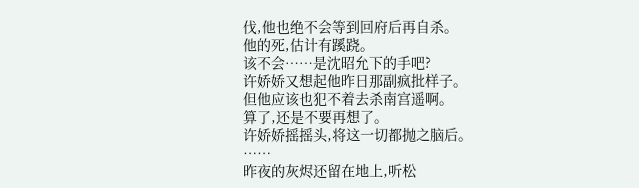伐,他也绝不会等到回府后再自杀。
他的死,估计有蹊跷。
该不会……是沈昭允下的手吧?
许娇娇又想起他昨日那副疯批样子。
但他应该也犯不着去杀南宫遥啊。
算了,还是不要再想了。
许娇娇摇摇头,将这一切都抛之脑后。
……
昨夜的灰烬还留在地上,听松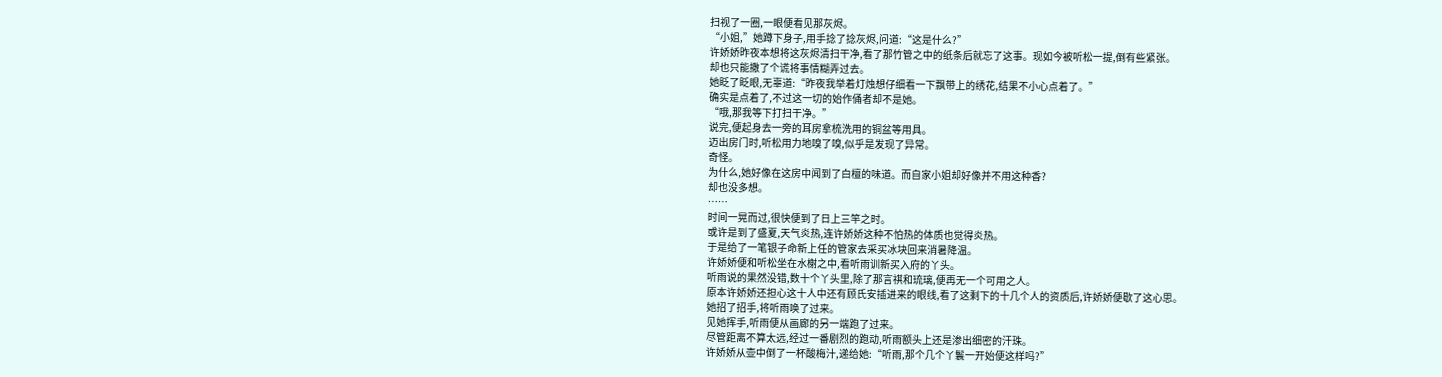扫视了一圈,一眼便看见那灰烬。
“小姐,”她蹲下身子,用手捻了捻灰烬,问道:“这是什么?”
许娇娇昨夜本想将这灰烬清扫干净,看了那竹管之中的纸条后就忘了这事。现如今被听松一提,倒有些紧张。
却也只能撒了个谎将事情糊弄过去。
她眨了眨眼,无辜道:“昨夜我举着灯烛想仔细看一下飘带上的绣花,结果不小心点着了。”
确实是点着了,不过这一切的始作俑者却不是她。
“哦,那我等下打扫干净。”
说完,便起身去一旁的耳房拿梳洗用的铜盆等用具。
迈出房门时,听松用力地嗅了嗅,似乎是发现了异常。
奇怪。
为什么,她好像在这房中闻到了白檀的味道。而自家小姐却好像并不用这种香?
却也没多想。
……
时间一晃而过,很快便到了日上三竿之时。
或许是到了盛夏,天气炎热,连许娇娇这种不怕热的体质也觉得炎热。
于是给了一笔银子命新上任的管家去采买冰块回来消暑降温。
许娇娇便和听松坐在水榭之中,看听雨训新买入府的丫头。
听雨说的果然没错,数十个丫头里,除了那言祺和琉璃,便再无一个可用之人。
原本许娇娇还担心这十人中还有顾氏安插进来的眼线,看了这剩下的十几个人的资质后,许娇娇便歇了这心思。
她招了招手,将听雨唤了过来。
见她挥手,听雨便从画廊的另一端跑了过来。
尽管距离不算太远,经过一番剧烈的跑动,听雨额头上还是渗出细密的汗珠。
许娇娇从壶中倒了一杯酸梅汁,递给她:“听雨,那个几个丫鬟一开始便这样吗?”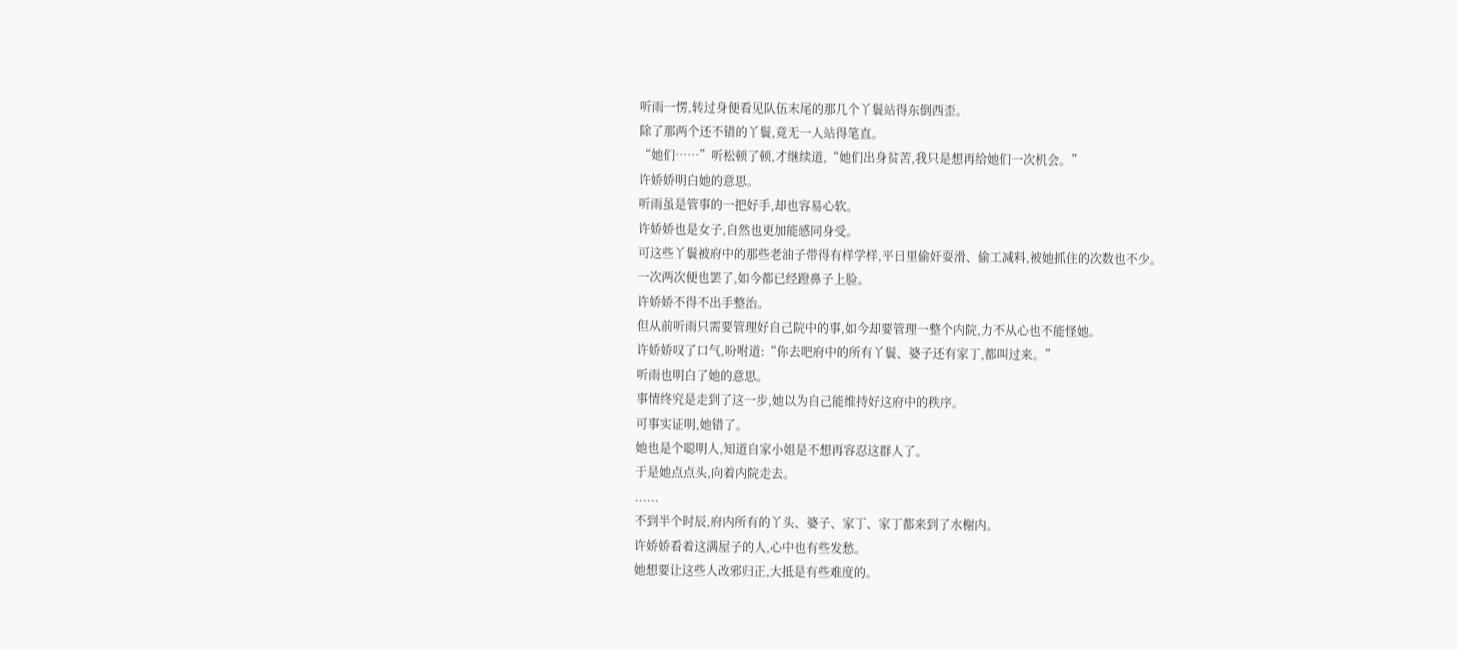听雨一愣,转过身便看见队伍末尾的那几个丫鬟站得东倒西歪。
除了那两个还不错的丫鬟,竟无一人站得笔直。
“她们……”听松顿了顿,才继续道,“她们出身贫苦,我只是想再给她们一次机会。”
许娇娇明白她的意思。
听雨虽是管事的一把好手,却也容易心软。
许娇娇也是女子,自然也更加能感同身受。
可这些丫鬟被府中的那些老油子带得有样学样,平日里偷奸耍滑、偷工减料,被她抓住的次数也不少。
一次两次便也罢了,如今都已经蹬鼻子上脸。
许娇娇不得不出手整治。
但从前听雨只需要管理好自己院中的事,如今却要管理一整个内院,力不从心也不能怪她。
许娇娇叹了口气,吩咐道:“你去吧府中的所有丫鬟、婆子还有家丁,都叫过来。”
听雨也明白了她的意思。
事情终究是走到了这一步,她以为自己能维持好这府中的秩序。
可事实证明,她错了。
她也是个聪明人,知道自家小姐是不想再容忍这群人了。
于是她点点头,向着内院走去。
......
不到半个时辰,府内所有的丫头、婆子、家丁、家丁都来到了水榭内。
许娇娇看着这满屋子的人,心中也有些发愁。
她想要让这些人改邪归正,大抵是有些难度的。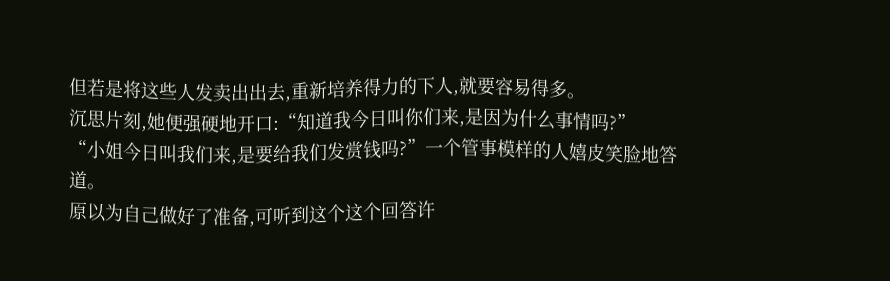但若是将这些人发卖出出去,重新培养得力的下人,就要容易得多。
沉思片刻,她便强硬地开口:“知道我今日叫你们来,是因为什么事情吗?”
“小姐今日叫我们来,是要给我们发赏钱吗?”一个管事模样的人嬉皮笑脸地答道。
原以为自己做好了准备,可听到这个这个回答许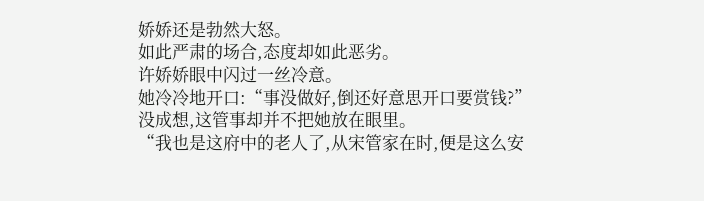娇娇还是勃然大怒。
如此严肃的场合,态度却如此恶劣。
许娇娇眼中闪过一丝冷意。
她冷冷地开口:“事没做好,倒还好意思开口要赏钱?”
没成想,这管事却并不把她放在眼里。
“我也是这府中的老人了,从宋管家在时,便是这么安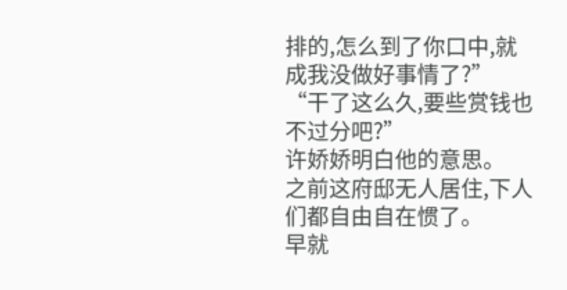排的,怎么到了你口中,就成我没做好事情了?”
“干了这么久,要些赏钱也不过分吧?”
许娇娇明白他的意思。
之前这府邸无人居住,下人们都自由自在惯了。
早就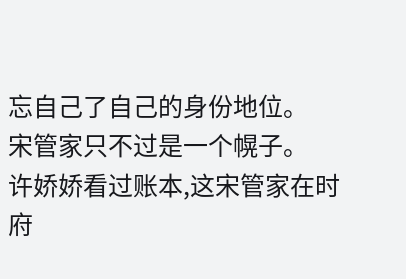忘自己了自己的身份地位。
宋管家只不过是一个幌子。
许娇娇看过账本,这宋管家在时府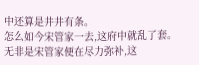中还算是井井有条。
怎么如今宋管家一去,这府中就乱了套。
无非是宋管家便在尽力弥补,这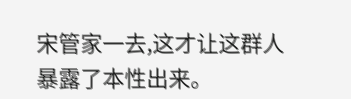宋管家一去,这才让这群人暴露了本性出来。